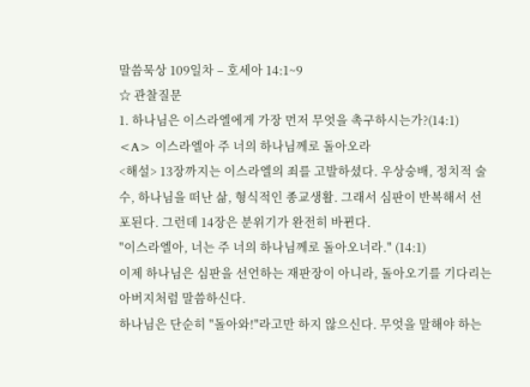말씀묵상 109일차 – 호세아 14:1~9
☆ 관찰질문
1. 하나님은 이스라엘에게 가장 먼저 무엇을 촉구하시는가?(14:1)
<A> 이스라엘아 주 너의 하나님께로 돌아오라
<해설> 13장까지는 이스라엘의 죄를 고발하셨다. 우상숭배, 정치적 술수, 하나님을 떠난 삶, 형식적인 종교생활. 그래서 심판이 반복해서 선포된다. 그런데 14장은 분위기가 완전히 바뀐다.
"이스라엘아, 너는 주 너의 하나님께로 돌아오너라." (14:1)
이제 하나님은 심판을 선언하는 재판장이 아니라, 돌아오기를 기다리는 아버지처럼 말씀하신다.
하나님은 단순히 "돌아와!"라고만 하지 않으신다. 무엇을 말해야 하는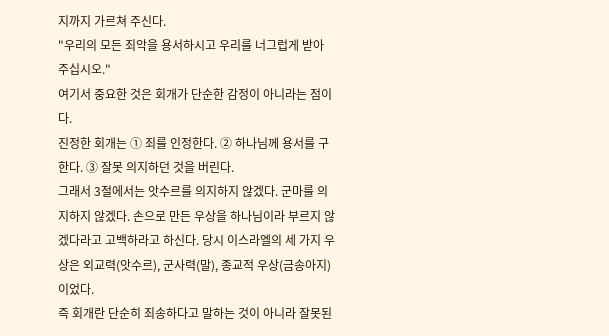지까지 가르쳐 주신다.
"우리의 모든 죄악을 용서하시고 우리를 너그럽게 받아 주십시오."
여기서 중요한 것은 회개가 단순한 감정이 아니라는 점이다.
진정한 회개는 ① 죄를 인정한다. ② 하나님께 용서를 구한다. ③ 잘못 의지하던 것을 버린다.
그래서 3절에서는 앗수르를 의지하지 않겠다. 군마를 의지하지 않겠다. 손으로 만든 우상을 하나님이라 부르지 않겠다라고 고백하라고 하신다. 당시 이스라엘의 세 가지 우상은 외교력(앗수르), 군사력(말), 종교적 우상(금송아지)이었다.
즉 회개란 단순히 죄송하다고 말하는 것이 아니라 잘못된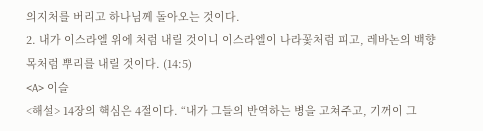의지처를 버리고 하나님께 돌아오는 것이다.
2. 내가 이스라엘 위에 처럼 내릴 것이니 이스라엘이 나라꽃처럼 피고, 레바논의 백향목처럼 뿌리를 내릴 것이다. (14:5)
<A> 이슬
<해설> 14장의 핵심은 4절이다. “내가 그들의 반역하는 병을 고쳐주고, 기꺼이 그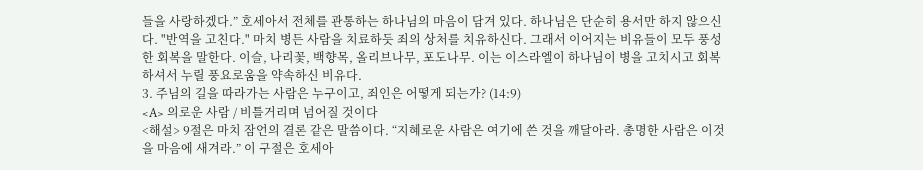들을 사랑하겠다.” 호세아서 전체를 관통하는 하나님의 마음이 담겨 있다. 하나님은 단순히 용서만 하지 않으신다. "반역을 고친다." 마치 병든 사람을 치료하듯 죄의 상처를 치유하신다. 그래서 이어지는 비유들이 모두 풍성한 회복을 말한다. 이슬, 나리꽃, 백향목, 올리브나무, 포도나무. 이는 이스라엘이 하나님이 병을 고치시고 회복하셔서 누릴 풍요로움을 약속하신 비유다.
3. 주님의 길을 따라가는 사람은 누구이고, 죄인은 어떻게 되는가? (14:9)
<A> 의로운 사람 / 비틀거리며 넘어질 것이다
<해설> 9절은 마치 잠언의 결론 같은 말씀이다. “지혜로운 사람은 여기에 쓴 것을 깨달아라. 총명한 사람은 이것을 마음에 새겨라.” 이 구절은 호세아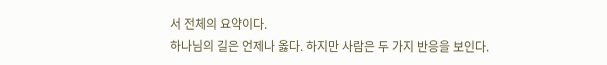서 전체의 요약이다.
하나님의 길은 언제나 옳다. 하지만 사람은 두 가지 반응을 보인다.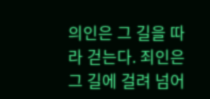의인은 그 길을 따라 걷는다. 죄인은 그 길에 걸려 넘어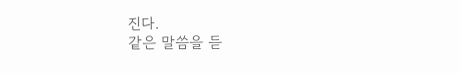진다.
같은 말씀을 듣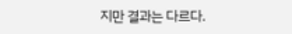지만 결과는 다르다.